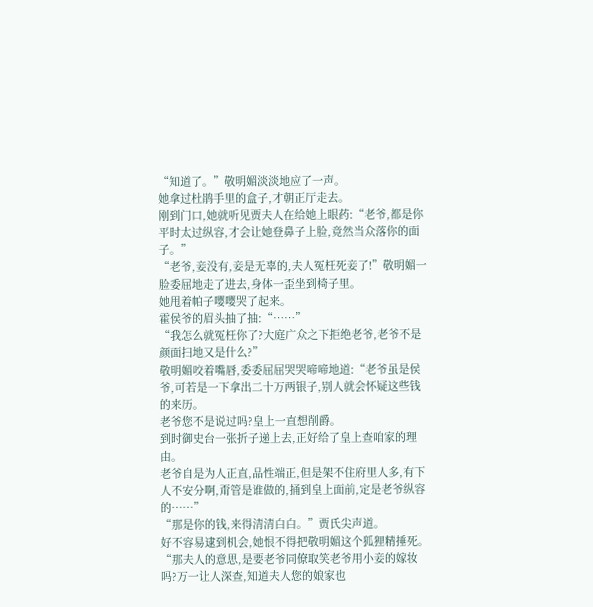“知道了。”敬明媚淡淡地应了一声。
她拿过杜鹃手里的盒子,才朝正厅走去。
刚到门口,她就听见贾夫人在给她上眼药:“老爷,都是你平时太过纵容,才会让她登鼻子上脸,竟然当众落你的面子。”
“老爷,妾没有,妾是无辜的,夫人冤枉死妾了!”敬明媚一脸委屈地走了进去,身体一歪坐到椅子里。
她甩着帕子嘤嘤哭了起来。
霍侯爷的眉头抽了抽:“……”
“我怎么就冤枉你了?大庭广众之下拒绝老爷,老爷不是颜面扫地又是什么?”
敬明媚咬着嘴唇,委委屈屈哭哭啼啼地道:“老爷虽是侯爷,可若是一下拿出二十万两银子,别人就会怀疑这些钱的来历。
老爷您不是说过吗?皇上一直想削爵。
到时御史台一张折子递上去,正好给了皇上查咱家的理由。
老爷自是为人正直,品性端正,但是架不住府里人多,有下人不安分啊,甭管是谁做的,捅到皇上面前,定是老爷纵容的……”
“那是你的钱,来得清清白白。”贾氏尖声道。
好不容易逮到机会,她恨不得把敬明媚这个狐狸精捶死。
“那夫人的意思,是要老爷同僚取笑老爷用小妾的嫁妆吗?万一让人深查,知道夫人您的娘家也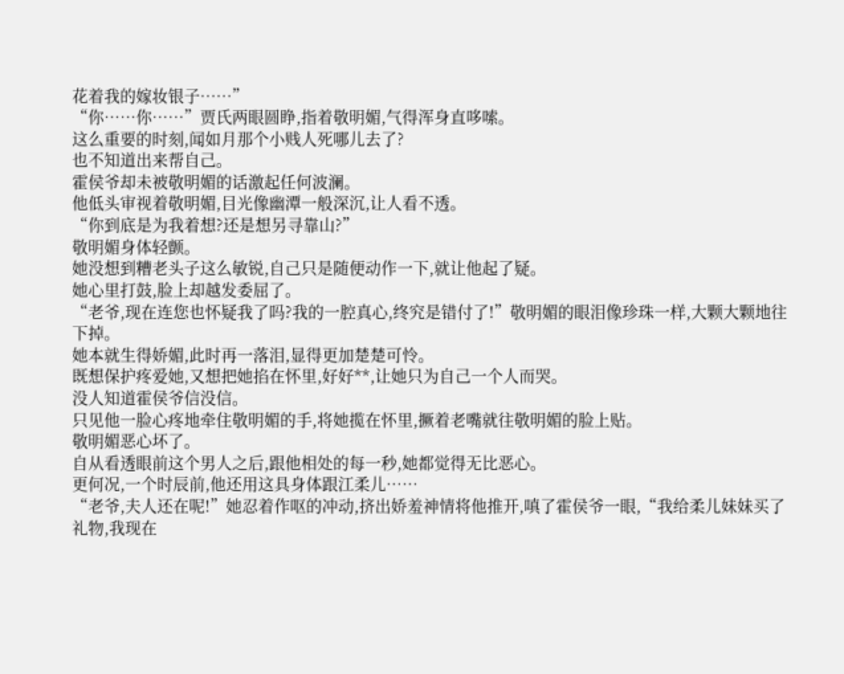花着我的嫁妆银子……”
“你……你……”贾氏两眼圆睁,指着敬明媚,气得浑身直哆嗦。
这么重要的时刻,闻如月那个小贱人死哪儿去了?
也不知道出来帮自己。
霍侯爷却未被敬明媚的话激起任何波澜。
他低头审视着敬明媚,目光像幽潭一般深沉,让人看不透。
“你到底是为我着想?还是想另寻靠山?”
敬明媚身体轻颤。
她没想到糟老头子这么敏锐,自己只是随便动作一下,就让他起了疑。
她心里打鼓,脸上却越发委屈了。
“老爷,现在连您也怀疑我了吗?我的一腔真心,终究是错付了!”敬明媚的眼泪像珍珠一样,大颗大颗地往下掉。
她本就生得娇媚,此时再一落泪,显得更加楚楚可怜。
既想保护疼爱她,又想把她掐在怀里,好好**,让她只为自己一个人而哭。
没人知道霍侯爷信没信。
只见他一脸心疼地牵住敬明媚的手,将她揽在怀里,撅着老嘴就往敬明媚的脸上贴。
敬明媚恶心坏了。
自从看透眼前这个男人之后,跟他相处的每一秒,她都觉得无比恶心。
更何况,一个时辰前,他还用这具身体跟江柔儿……
“老爷,夫人还在呢!”她忍着作呕的冲动,挤出娇羞神情将他推开,嗔了霍侯爷一眼,“我给柔儿妹妹买了礼物,我现在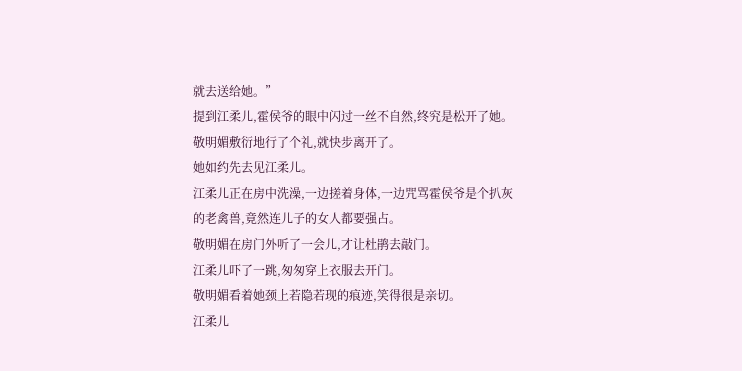就去送给她。”
提到江柔儿,霍侯爷的眼中闪过一丝不自然,终究是松开了她。
敬明媚敷衍地行了个礼,就快步离开了。
她如约先去见江柔儿。
江柔儿正在房中洗澡,一边搓着身体,一边咒骂霍侯爷是个扒灰的老禽兽,竟然连儿子的女人都要强占。
敬明媚在房门外听了一会儿,才让杜鹃去敲门。
江柔儿吓了一跳,匆匆穿上衣服去开门。
敬明媚看着她颈上若隐若现的痕迹,笑得很是亲切。
江柔儿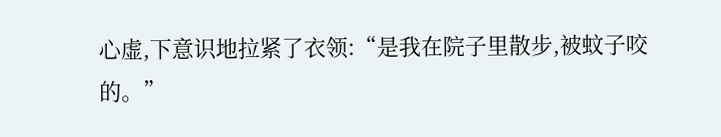心虚,下意识地拉紧了衣领:“是我在院子里散步,被蚊子咬的。”